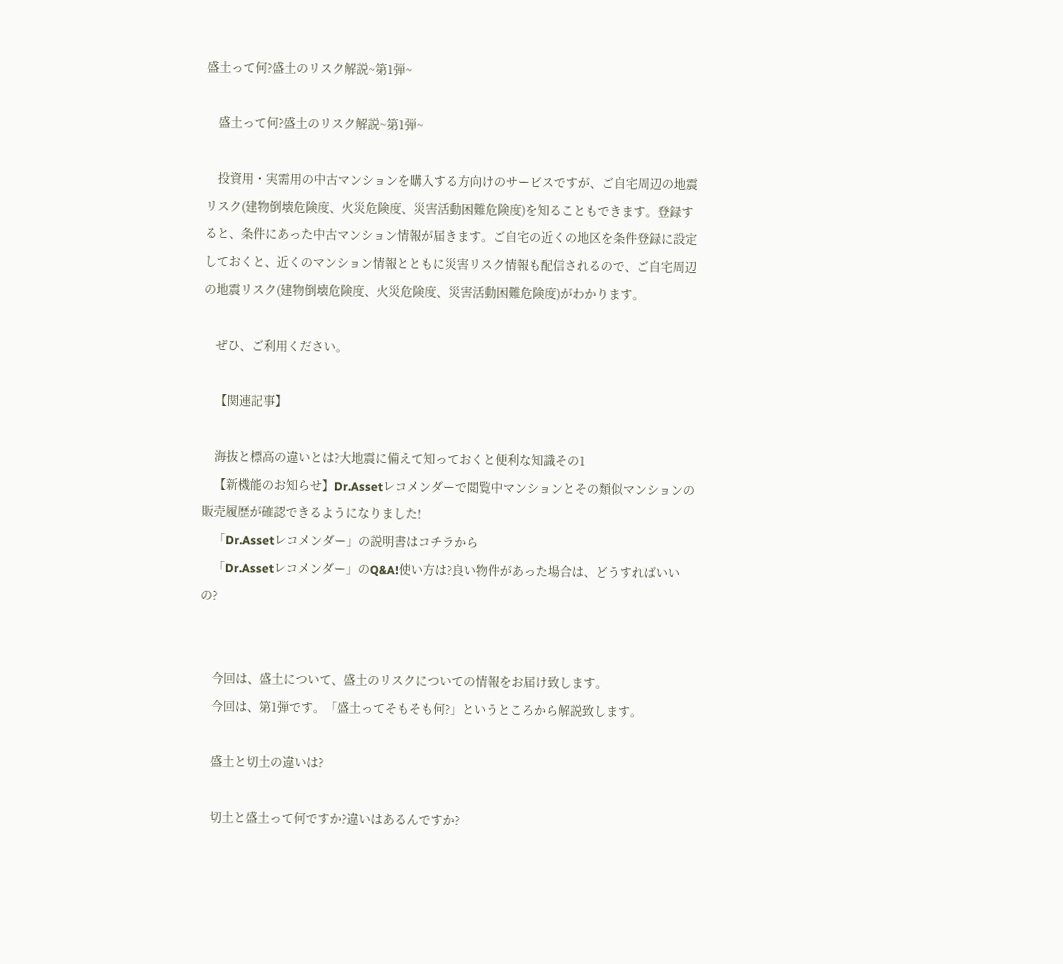盛土って何?盛土のリスク解説~第1弾~

    盛土って何?盛土のリスク解説~第1弾~

    投資用・実需用の中古マンションを購入する方向けのサービスですが、ご自宅周辺の地震リスク(建物倒壊危険度、火災危険度、災害活動困難危険度)を知ることもできます。登録すると、条件にあった中古マンション情報が届きます。ご自宅の近くの地区を条件登録に設定しておくと、近くのマンション情報とともに災害リスク情報も配信されるので、ご自宅周辺の地震リスク(建物倒壊危険度、火災危険度、災害活動困難危険度)がわかります。

    ぜひ、ご利用ください。

    【関連記事】

    海抜と標高の違いとは?大地震に備えて知っておくと便利な知識その1
    【新機能のお知らせ】Dr.Assetレコメンダーで閲覧中マンションとその類似マンションの販売履歴が確認できるようになりました!
    「Dr.Assetレコメンダー」の説明書はコチラから
    「Dr.Assetレコメンダー」のQ&A!使い方は?良い物件があった場合は、どうすればいいの?


    今回は、盛土について、盛土のリスクについての情報をお届け致します。
    今回は、第1弾です。「盛土ってそもそも何?」というところから解説致します。

    盛土と切土の違いは?

    切土と盛土って何ですか?違いはあるんですか?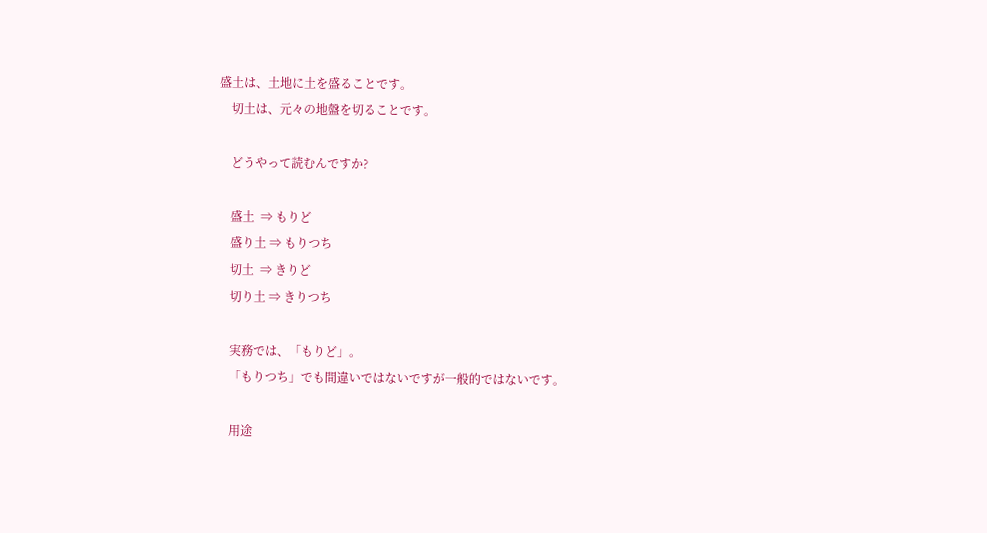盛土は、土地に土を盛ることです。
    切土は、元々の地盤を切ることです。

    どうやって読むんですか?

    盛土  ⇒ もりど
    盛り土 ⇒ もりつち
    切土  ⇒ きりど
    切り土 ⇒ きりつち

    実務では、「もりど」。
    「もりつち」でも間違いではないですが一般的ではないです。

    用途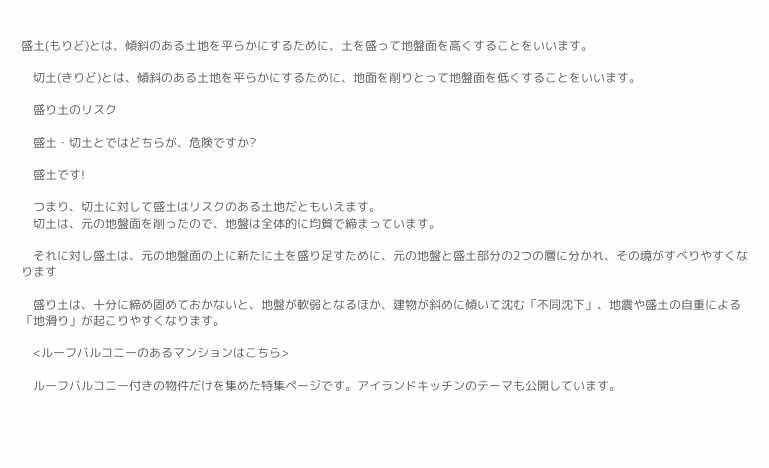盛土(もりど)とは、傾斜のある土地を平らかにするために、土を盛って地盤面を高くすることをいいます。

    切土(きりど)とは、傾斜のある土地を平らかにするために、地面を削りとって地盤面を低くすることをいいます。

    盛り土のリスク

    盛土・切土とではどちらが、危険ですか?

    盛土です!

    つまり、切土に対して盛土はリスクのある土地だともいえます。
    切土は、元の地盤面を削ったので、地盤は全体的に均質で締まっています。

    それに対し盛土は、元の地盤面の上に新たに土を盛り足すために、元の地盤と盛土部分の2つの層に分かれ、その境がすべりやすくなります

    盛り土は、十分に締め固めておかないと、地盤が軟弱となるほか、建物が斜めに傾いて沈む「不同沈下」、地震や盛土の自重による「地滑り」が起こりやすくなります。

    <ルーフバルコニーのあるマンションはこちら>

    ルーフバルコニー付きの物件だけを集めた特集ページです。アイランドキッチンのテーマも公開しています。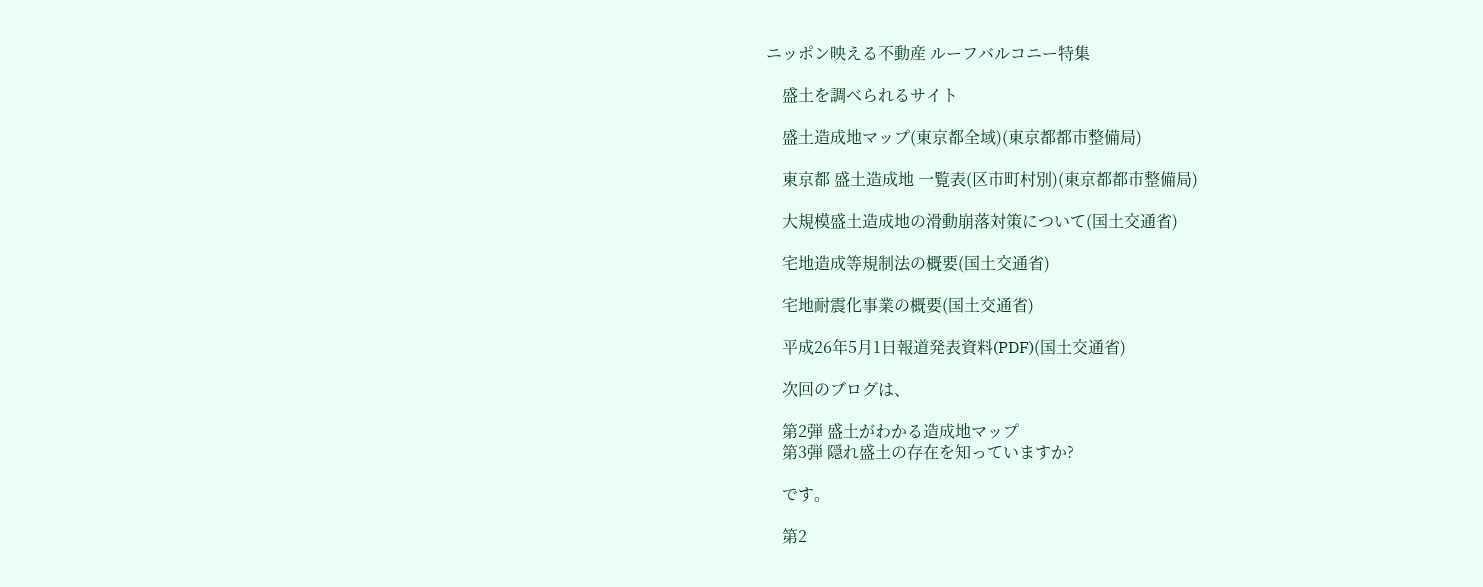ニッポン映える不動産 ルーフバルコニー特集

    盛土を調べられるサイト

    盛土造成地マップ(東京都全域)(東京都都市整備局)

    東京都 盛土造成地 一覧表(区市町村別)(東京都都市整備局)

    大規模盛土造成地の滑動崩落対策について(国土交通省)

    宅地造成等規制法の概要(国土交通省)

    宅地耐震化事業の概要(国土交通省)

    平成26年5月1日報道発表資料(PDF)(国土交通省)

    次回のブログは、

    第2弾 盛土がわかる造成地マップ
    第3弾 隠れ盛土の存在を知っていますか?

    です。

    第2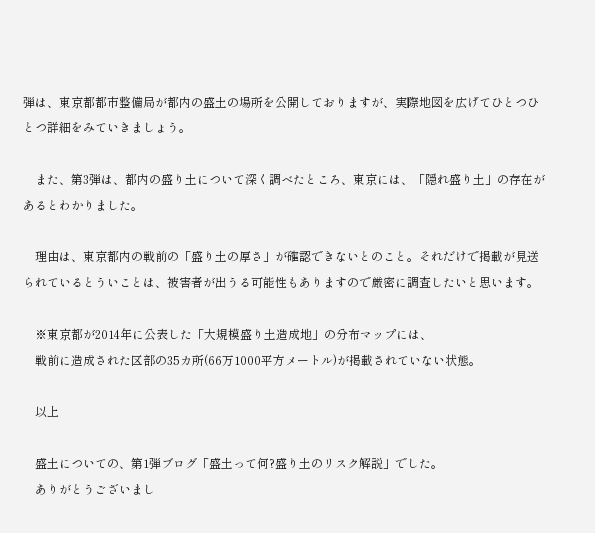弾は、東京都都市整備局が都内の盛土の場所を公開しておりますが、実際地図を広げてひとつひとつ詳細をみていきましょう。

    また、第3弾は、都内の盛り土について深く調べたところ、東京には、「隠れ盛り土」の存在があるとわかりました。

    理由は、東京都内の戦前の「盛り土の厚さ」が確認できないとのこと。それだけで掲載が見送られているとういことは、被害者が出うる可能性もありますので厳密に調査したいと思います。

    ※東京都が2014年に公表した「大規模盛り土造成地」の分布マップには、
    戦前に造成された区部の35カ所(66万1000平方メートル)が掲載されていない状態。

    以上

    盛土についての、第1弾ブログ「盛土って何?盛り土のリスク解説」でした。
    ありがとうございまし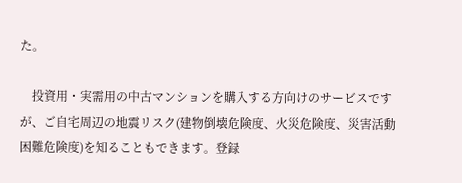た。

    投資用・実需用の中古マンションを購入する方向けのサービスですが、ご自宅周辺の地震リスク(建物倒壊危険度、火災危険度、災害活動困難危険度)を知ることもできます。登録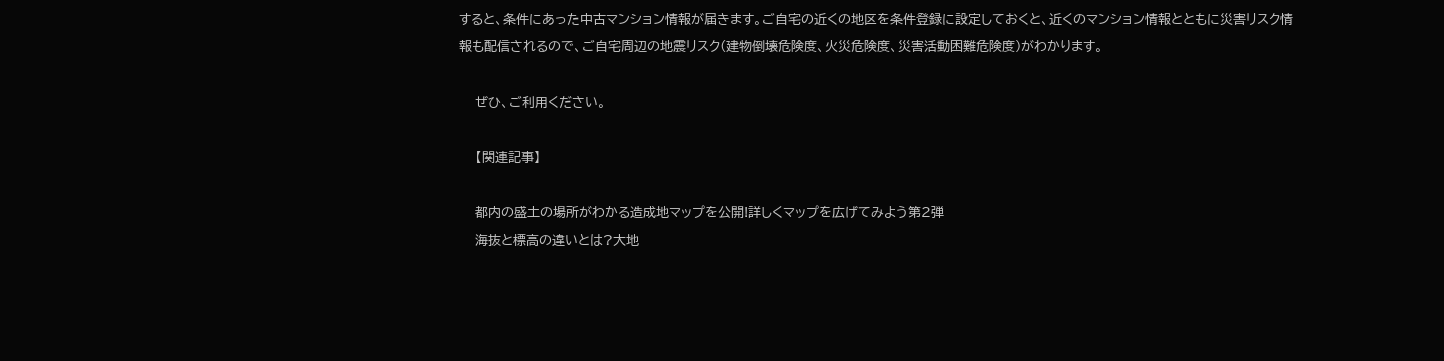すると、条件にあった中古マンション情報が届きます。ご自宅の近くの地区を条件登録に設定しておくと、近くのマンション情報とともに災害リスク情報も配信されるので、ご自宅周辺の地震リスク(建物倒壊危険度、火災危険度、災害活動困難危険度)がわかります。

    ぜひ、ご利用ください。

    【関連記事】

    都内の盛土の場所がわかる造成地マップを公開!詳しくマップを広げてみよう第2弾
    海抜と標高の違いとは?大地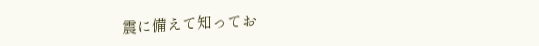震に備えて知ってお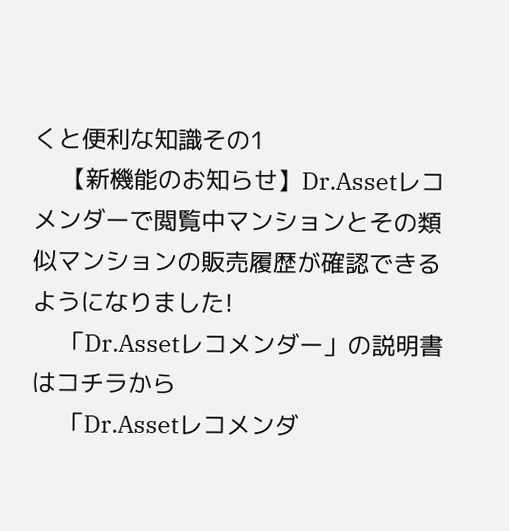くと便利な知識その1
    【新機能のお知らせ】Dr.Assetレコメンダーで閲覧中マンションとその類似マンションの販売履歴が確認できるようになりました!
    「Dr.Assetレコメンダー」の説明書はコチラから
    「Dr.Assetレコメンダ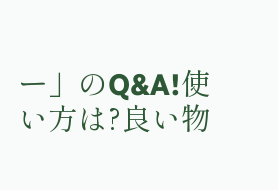ー」のQ&A!使い方は?良い物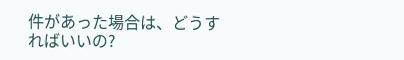件があった場合は、どうすればいいの?